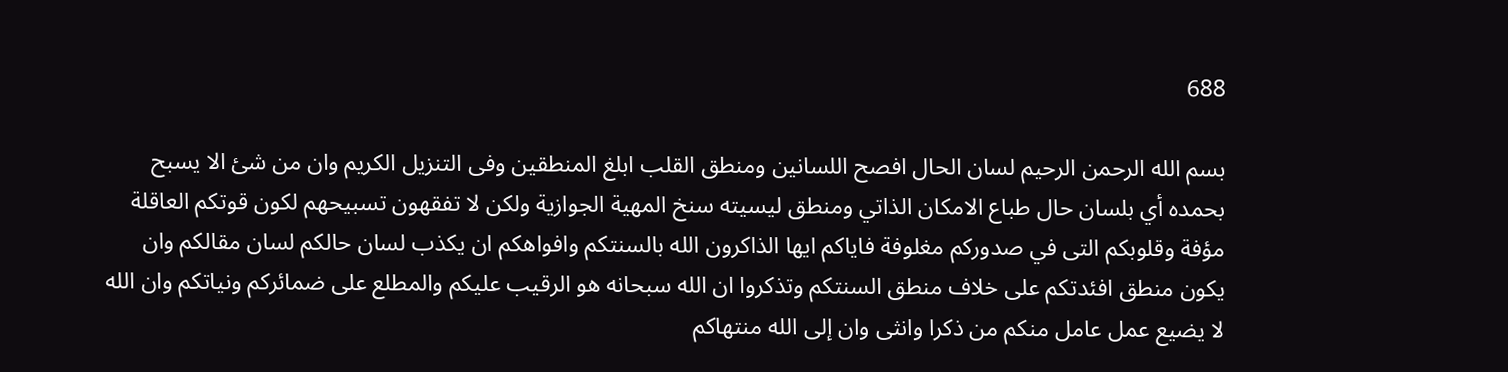688

بسم الله الرحمن الرحيم لسان الحال افصح اللسانين ومنطق القلب ابلغ المنطقين وفى التنزيل الكريم وان من شئ الا يسبح بحمده أي بلسان حال طباع الامكان الذاتي ومنطق ليسيته سنخ المهية الجوازية ولكن لا تفقهون تسبيحهم لكون قوتكم العاقلة مؤفة وقلوبكم التى في صدوركم مغلوفة فاياكم ايها الذاكرون الله بالسنتكم وافواهكم ان يكذب لسان حالكم لسان مقالكم وان يكون منطق افئدتكم على خلاف منطق السنتكم وتذكروا ان الله سبحانه هو الرقيب عليكم والمطلع على ضمائركم ونياتكم وان الله لا يضيع عمل عامل منكم من ذكرا وانثى وان إلى الله منتهاكم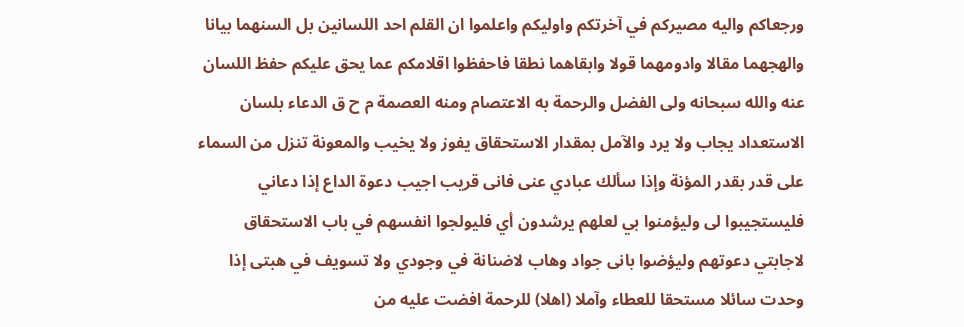ورجعاكم واليه مصيركم في آخرتكم واوليكم واعلموا ان القلم احد اللسانين بل السنهما بيانا والهجهما مقالا وادومهما قولا وابقاهما نطقا فاحفظوا اقلامكم عما يحق عليكم حفظ اللسان عنه والله سبحانه ولى الفضل والرحمة به الاعتصام ومنه العصمة م ح ق الدعاء بلسان الاستعداد يجاب ولا يرد والآمل بمقدار الاستحقاق يفوز ولا يخيب والمعونة تنزل من السماء على قدر بقدر المؤنة وإذا سألك عبادي عنى فانى قريب اجيب دعوة الداع إذا دعاني فليستجيبوا لى وليؤمنوا بي لعلهم يرشدون أي فليولجوا انفسهم في باب الاستحقاق لاجابتي دعوتهم وليؤضوا بانى جواد وهاب لاضنانة في وجودي ولا تسويف في هبتى إذا وحدت سائلا مستحقا للعطاء وآملا (اهلا) للرحمة افضت عليه من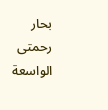بحار رحمتى الواسعة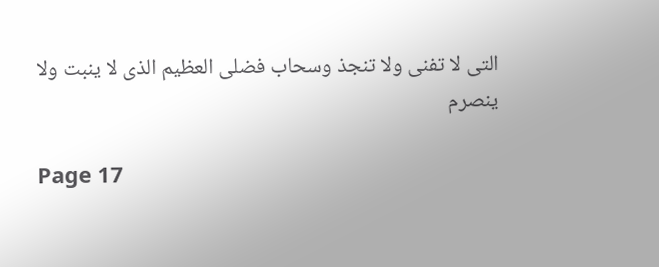التى لا تفنى ولا تنجذ وسحاب فضلى العظيم الذى لا ينبت ولا ينصرم

Page 17